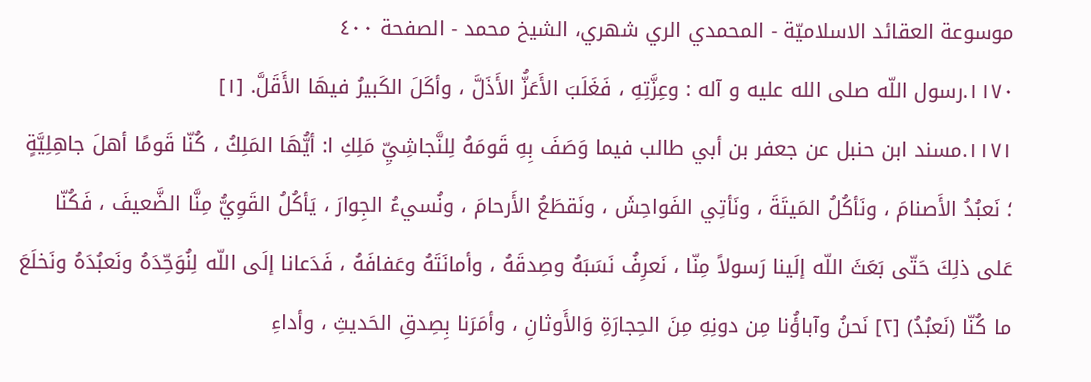موسوعة العقائد الاسلاميّة - المحمدي الري شهري، الشيخ محمد - الصفحة ٤٠٠
١١٧٠.رسول اللّه صلى الله عليه و آله : وعِزَّتِهِ ، فَغَلَبَ الأَعَزُّ الأَذَلَّ ، وأكَلَ الكَبيرُ فيهَا الأَقَلَّ. [١]
١١٧١.مسند ابن حنبل عن جعفر بن أبي طالب فيما وَصَفَ بِهِ قَومَهُ لِلنَّجاشِيِّ مَلِكِ ا: أيُّهَا المَلِكُ ، كُنّا قَومًا أهلَ جاهِلِيَّةٍ ؛ نَعبُدُ الأَصنامَ ، ونَأكُلُ المَيتَةَ ، ونَأتِي الفَواحِشَ ، ونَقطَعُ الأَرحامَ ، ونُسيءُ الجِوارَ ، يَأكُلُ القَوِيُّ مِنَّا الضَّعيفَ ، فَكُنّا عَلى ذلِكَ حَتّى بَعَثَ اللّه إلَينا رَسولاً مِنّا ، نَعرِفُ نَسَبَهُ وصِدقَهُ ، وأمانَتَهُ وعَفافَهُ ، فَدَعانا إلَى اللّه لِنُوَحِّدَهُ ونَعبُدَهُ ونَخلَعَ ما كُنّا (نَعبُدُ) [٢] نَحنُ وآباؤُنا مِن دونِهِ مِنَ الحِجارَةِ وَالأَوثانِ ، وأمَرَنا بِصِدقِ الحَديثِ ، وأداءِ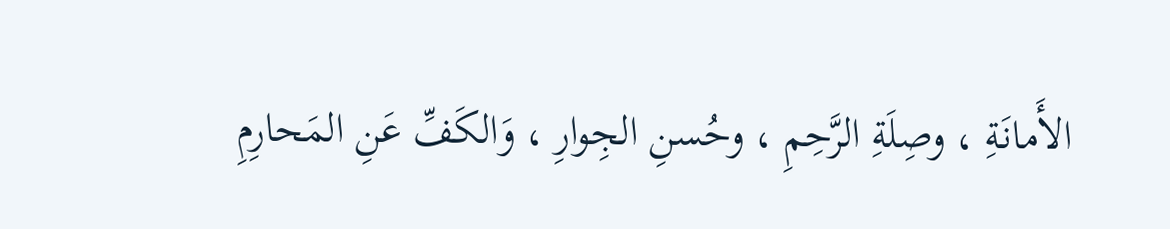الأَمانَةِ ، وصِلَةِ الرَّحِمِ ، وحُسنِ الجِوارِ ، وَالكَفِّ عَنِ المَحارِمِ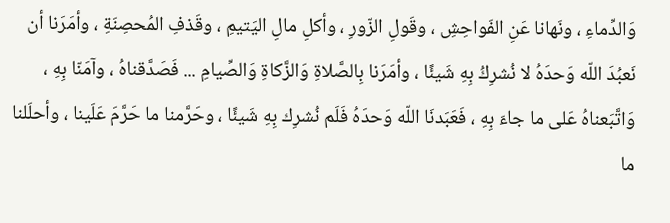وَالدِّماءِ ، ونَهانا عَنِ الفَواحِشِ ، وقَولِ الزّورِ ، وأكلِ مالِ اليَتيمِ ، وقَذفِ المُحصِنَةِ ، وأمَرَنا أن نَعبُدَ اللّه وَحدَهُ لا نُشرِكُ بِهِ شَيئًا ، وأمَرَنا بِالصَّلاةِ وَالزَّكاةِ وَالصِّيامِ ... فَصَدَّقناهُ ، وآمَنّا بِهِ ، وَاتَّبَعناهُ عَلى ما جاءَ بِهِ ، فَعَبَدنَا اللّه وَحدَهُ فَلَم نُشرِك بِهِ شَيئًا ، وحَرَّمنا ما حَرَّمَ عَلَينا ، وأحلَلنا ما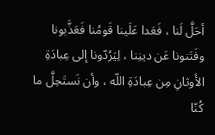أحَلَّ لَنا ، فَعَدا عَلَينا قَومُنا فَعَذَّبونا وفَتَنونا عَن دينِنا ، لِيَرُدّونا إلى عِبادَةِ الأَوثانِ مِن عِبادَةِ اللّه ، وأن نَستَحِلَّ ما كُنّا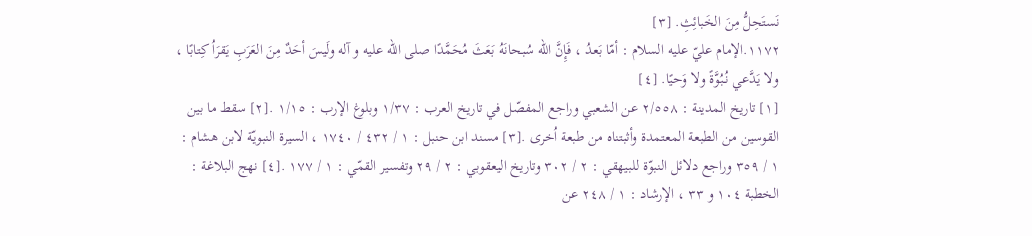نَستَحِلُّ مِنَ الخَبائِثِ. [٣]
١١٧٢.الإمام عليّ عليه السلام : أمّا بَعدُ ، فَإِنَّ اللّه سُبحانَهُ بَعَثَ مُحَمَّدًا صلى الله عليه و آله ولَيسَ أحَدٌ مِنَ العَرَبِ يَقرَاُ كِتابًا ، ولا يَدَّعي نُبُوَّةً ولا وَحيًا. [٤]
[١] تاريخ المدينة : ٢/٥٥٨ عن الشعبي وراجع المفصّل في تاريخ العرب : ١/٣٧ وبلوغ الإرب : ١/١٥ .[٢] سقط ما بين القوسين من الطبعة المعتمدة وأثبتناه من طبعة اُخرى .[٣] مسند ابن حنبل : ١ / ٤٣٢ / ١٧٤٠ ، السيرة النبويّة لابن هشام : ١ / ٣٥٩ وراجع دلائل النبوّة للبيهقي : ٢ / ٣٠٢ وتاريخ اليعقوبي : ٢ / ٢٩ وتفسير القمّي : ١ / ١٧٧ .[٤] نهج البلاغة : الخطبة ١٠٤ و ٣٣ ، الإرشاد : ١ / ٢٤٨ عن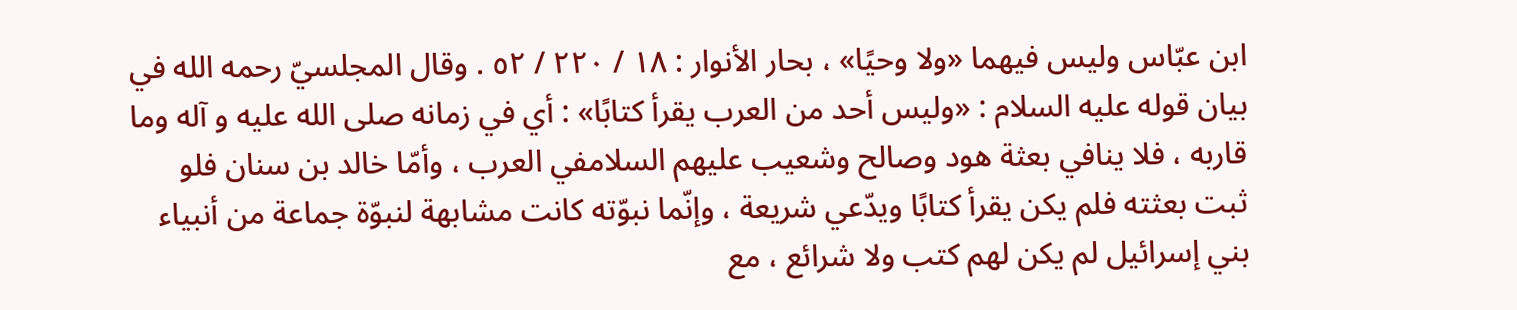ابن عبّاس وليس فيهما «ولا وحيًا» ، بحار الأنوار : ١٨ / ٢٢٠ / ٥٢ . وقال المجلسيّ رحمه الله في بيان قوله عليه السلام : «وليس أحد من العرب يقرأ كتابًا» : أي في زمانه صلى الله عليه و آله وما قاربه ، فلا ينافي بعثة هود وصالح وشعيب عليهم السلامفي العرب ، وأمّا خالد بن سنان فلو ثبت بعثته فلم يكن يقرأ كتابًا ويدّعي شريعة ، وإنّما نبوّته كانت مشابهة لنبوّة جماعة من أنبياء بني إسرائيل لم يكن لهم كتب ولا شرائع ، مع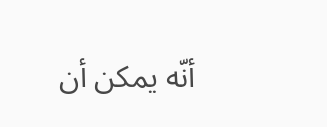أنّه يمكن أن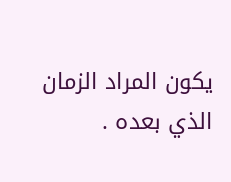يكون المراد الزمان الذي بعده .